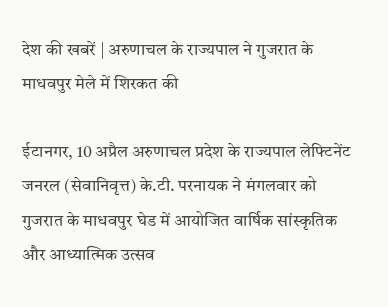देश की खबरें | अरुणाचल के राज्यपाल ने गुजरात के माधवपुर मेले में शिरकत की

ईटानगर, 10 अप्रैल अरुणाचल प्रदेश के राज्यपाल लेफ्टिनेंट जनरल (सेवानिवृत्त) के.टी. परनायक ने मंगलवार को गुजरात के माधवपुर घेड में आयोजित वार्षिक सांस्कृतिक और आध्यात्मिक उत्सव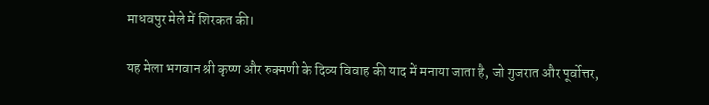माधवपुर मेले में शिरकत की।

यह मेला भगवान श्री कृष्ण और रुक्मणी के दिव्य विवाह की याद में मनाया जाता है, जो गुजरात और पूर्वोत्तर,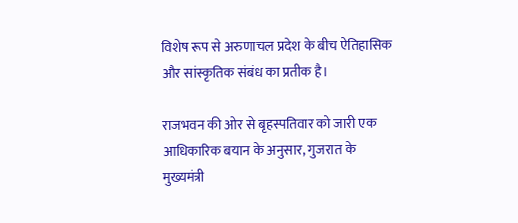विशेष रूप से अरुणाचल प्रदेश के बीच ऐतिहासिक और सांस्कृतिक संबंध का प्रतीक है।

राजभवन की ओर से बृहस्पतिवार को जारी एक आधिकारिक बयान के अनुसार, गुजरात के मुख्यमंत्री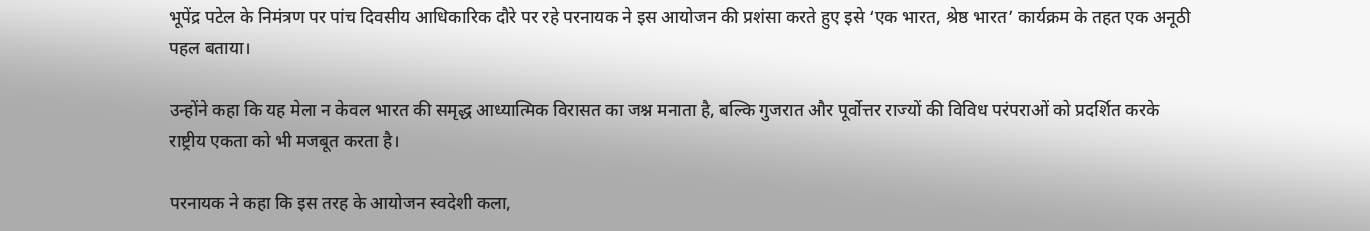भूपेंद्र पटेल के निमंत्रण पर पांच दिवसीय आधिकारिक दौरे पर रहे परनायक ने इस आयोजन की प्रशंसा करते हुए इसे ‘एक भारत, श्रेष्ठ भारत’ कार्यक्रम के तहत एक अनूठी पहल बताया।

उन्होंने कहा कि यह मेला न केवल भारत की समृद्ध आध्यात्मिक विरासत का जश्न मनाता है, बल्कि गुजरात और पूर्वोत्तर राज्यों की विविध परंपराओं को प्रदर्शित करके राष्ट्रीय एकता को भी मजबूत करता है।

परनायक ने कहा कि इस तरह के आयोजन स्वदेशी कला,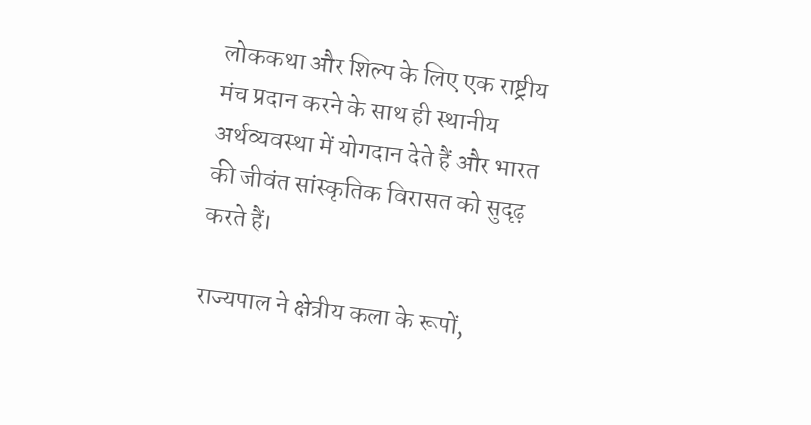लोककथा और शिल्प के लिए एक राष्ट्रीय मंच प्रदान करने के साथ ही स्थानीय अर्थव्यवस्था में योगदान देते हैं और भारत की जीवंत सांस्कृतिक विरासत को सुदृढ़ करते हैं।

राज्यपाल ने क्षेत्रीय कला के रूपों,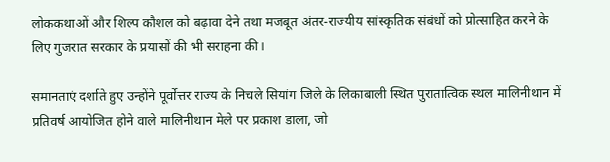लोककथाओं और शिल्प कौशल को बढ़ावा देने तथा मजबूत अंतर-राज्यीय सांस्कृतिक संबंधों को प्रोत्साहित करने के लिए गुजरात सरकार के प्रयासों की भी सराहना की।

समानताएं दर्शाते हुए उन्होंने पूर्वोत्तर राज्य के निचले सियांग जिले के लिकाबाली स्थित पुरातात्विक स्थल मालिनीथान में प्रतिवर्ष आयोजित होने वाले मालिनीथान मेले पर प्रकाश डाला, जो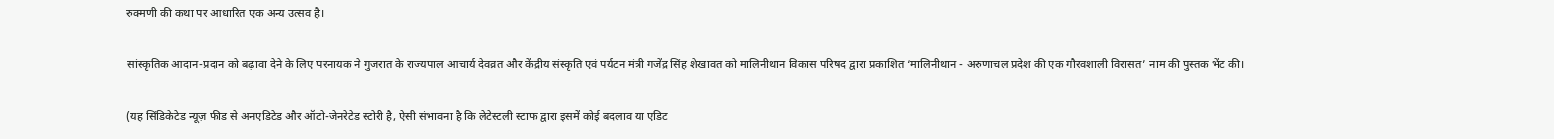रुक्मणी की कथा पर आधारित एक अन्य उत्सव है।

सांस्कृतिक आदान-प्रदान को बढ़ावा देने के लिए परनायक ने गुजरात के राज्यपाल आचार्य देवव्रत और केंद्रीय संस्कृति एवं पर्यटन मंत्री गजेंद्र सिंह शेखावत को मालिनीथान विकास परिषद द्वारा प्रकाशित ‘मालिनीथान - अरुणाचल प्रदेश की एक गौरवशाली विरासत’ नाम की पुस्तक भेंट की।

(यह सिंडिकेटेड न्यूज़ फीड से अनएडिटेड और ऑटो-जेनरेटेड स्टोरी है, ऐसी संभावना है कि लेटेस्टली स्टाफ द्वारा इसमें कोई बदलाव या एडिट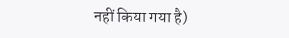नहीं किया गया है)